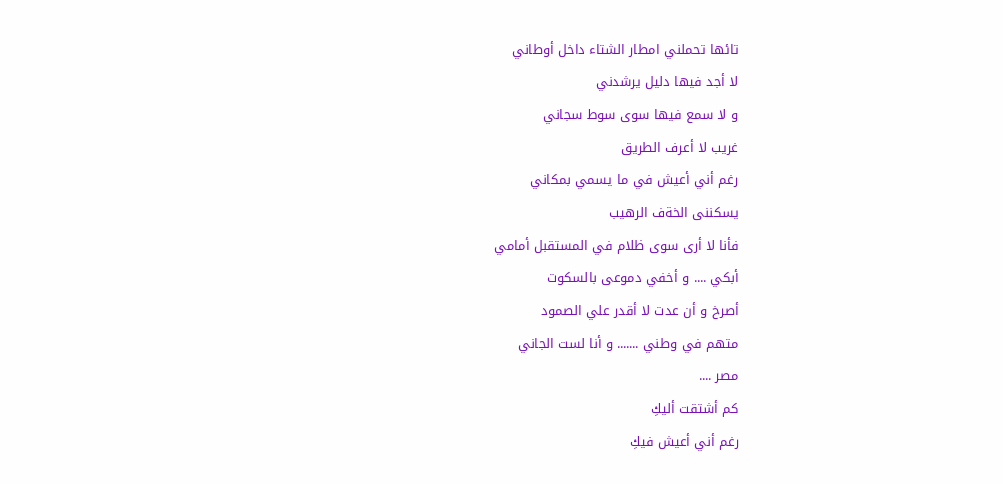تائها تحملني امطار الشتاء داخل أوطاني
لا أجد فيها دليل يرشدني
و لا سمع فيها سوى سوط سجاني
غريب لا أعرف الطريق
رغم أني أعيش في ما يسمي بمكاني
يسكننى الخةف الرهيب
فأنا لا أرى سوى ظلام في المستقبل أمامي
أبكي .... و أخفي دموعى بالسكوت
أصرخ و أن عدت لا أقدر علي الصمود
متهم في وطني ....... و أنا لست الجاني
مصر ....
كم أشتقت أليكِ
رغم أني أعيش فيكِ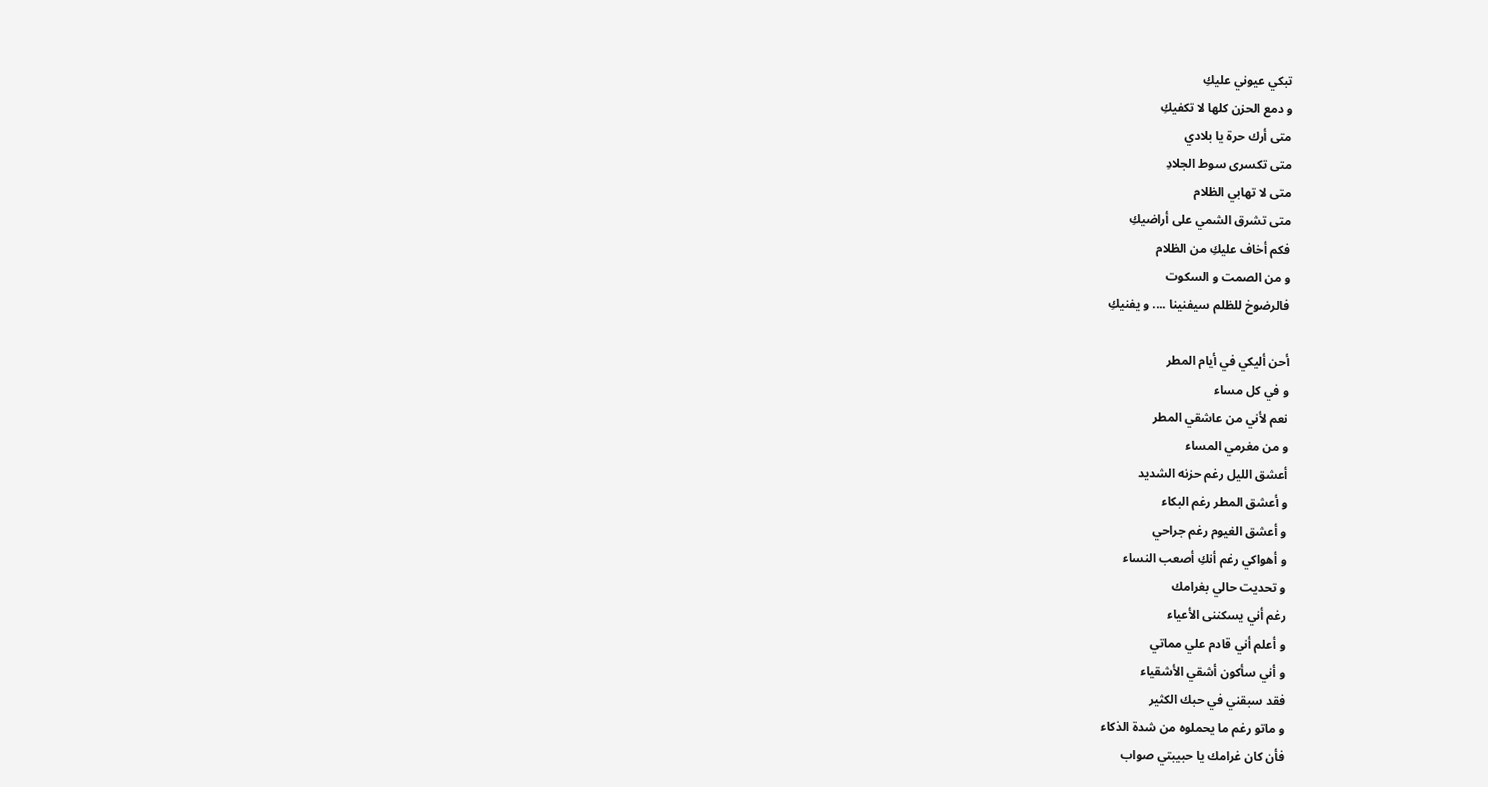تبكي عيوني عليكِ
و دمع الحزن كلها لا تكفيكِ
متى أرك حرة يا بلادي
متى تكسرى سوط الجلادِ
متى لا تهابي الظلام
متى تشرق الشمي على أراضيكِ
فكم أخاف عليكِ من الظلام
و من الصمت و السكوت
فالرضوخ للظلم سيفنينا .... و يفنيكِ

أحن أليكي في أيام المطر
و في كل مساء
نعم لأني من عاشقي المطر
و من مغرمي المساء
أعشق الليل رغم حزنه الشديد
و أعشق المطر رغم البكاء
و أعشق الغيوم رغم جراحي
و أهواكي رغم أنكِ أصعب النساء
و تحديت حالي بغرامك
رغم أني يسكننى الأعياء
و أعلم أني قادم علي مماتي
و أني سأكون أشقي الأشقياء
فقد سبقني في حبك الكثير
و ماتو رغم ما يحملوه من شدة الذكاء
فأن كان غرامك يا حبيبتي صواب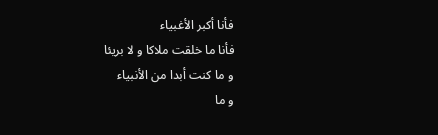فأنا أكبر الأغبياء
فأنا ما خلقت ملاكا و لا بريئا
و ما كنت أبدا من الأنبياء
و ما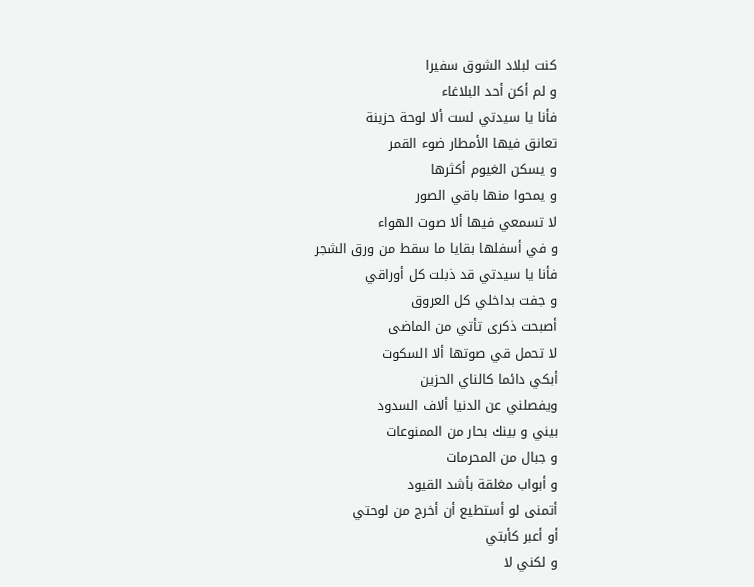كنت لبلاد الشوق سفيرا
و لم أكن أحد البلاغاء
فأنا يا سيدتي لست ألا لوحة حزينة
تعانق فيها الأمطار ضوء القمر
و يسكن الغيوم أكثرها
و يمحوا منها باقي الصور
لا تسمعي فيها ألا صوت الهواء
و في أسفلها بقايا ما سقط من ورق الشجر
فأنا يا سيدتي قد ذبلت كل أوراقي
و جفت بداخلي كل العروق
أصبحت ذكرى تأتي من الماضى
لا تحمل قي صوتها ألا السكوت
أبكي دائما كالناي الحزين
ويفصلني عن الدنيا ألاف السدود
بيني و بينك بحار من الممنوعات
و جبال من المحرمات
و أبواب مغلقة بأشد القيود
أتمنى لو أستطيع أن أخرج من لوحتي
أو أعبر كأبتي
و لكني لا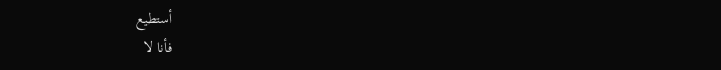أستطيع
فأنا لا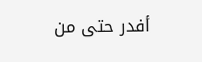أفدر حتى من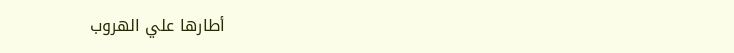أطارها علي الهروب